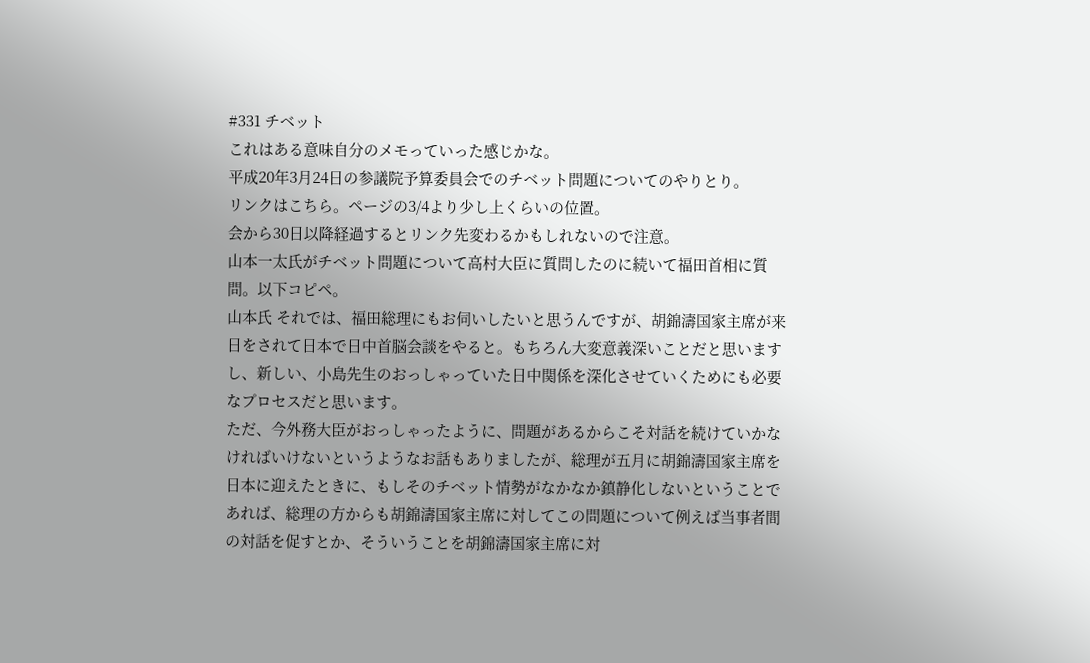#331 チベット
これはある意味自分のメモっていった感じかな。
平成20年3月24日の参議院予算委員会でのチベット問題についてのやりとり。
リンクはこちら。ページの3/4より少し上くらいの位置。
会から30日以降経過するとリンク先変わるかもしれないので注意。
山本一太氏がチベット問題について高村大臣に質問したのに続いて福田首相に質問。以下コピペ。
山本氏 それでは、福田総理にもお伺いしたいと思うんですが、胡錦濤国家主席が来日をされて日本で日中首脳会談をやると。もちろん大変意義深いことだと思いますし、新しい、小島先生のおっしゃっていた日中関係を深化させていくためにも必要なプロセスだと思います。
ただ、今外務大臣がおっしゃったように、問題があるからこそ対話を続けていかなければいけないというようなお話もありましたが、総理が五月に胡錦濤国家主席を日本に迎えたときに、もしそのチベット情勢がなかなか鎮静化しないということであれば、総理の方からも胡錦濤国家主席に対してこの問題について例えば当事者間の対話を促すとか、そういうことを胡錦濤国家主席に対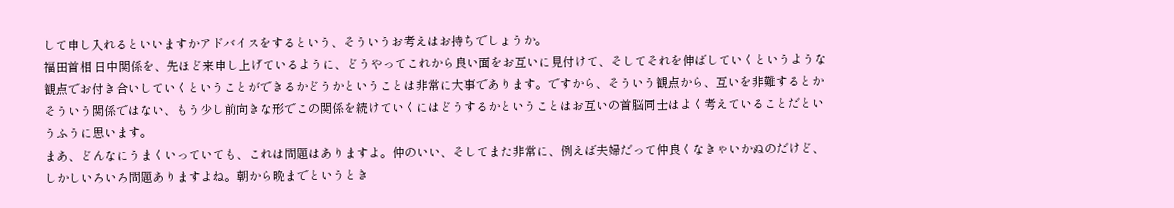して申し入れるといいますかアドバイスをするという、そういうお考えはお持ちでしょうか。
福田首相 日中関係を、先ほど来申し上げているように、どうやってこれから良い面をお互いに見付けて、そしてそれを伸ばしていくというような観点でお付き合いしていくということができるかどうかということは非常に大事であります。ですから、そういう観点から、互いを非難するとかそういう関係ではない、もう少し前向きな形でこの関係を続けていくにはどうするかということはお互いの首脳同士はよく考えていることだというふうに思います。
まあ、どんなにうまくいっていても、これは問題はありますよ。仲のいい、そしてまた非常に、例えば夫婦だって仲良くなきゃいかぬのだけど、しかしいろいろ問題ありますよね。朝から晩までというとき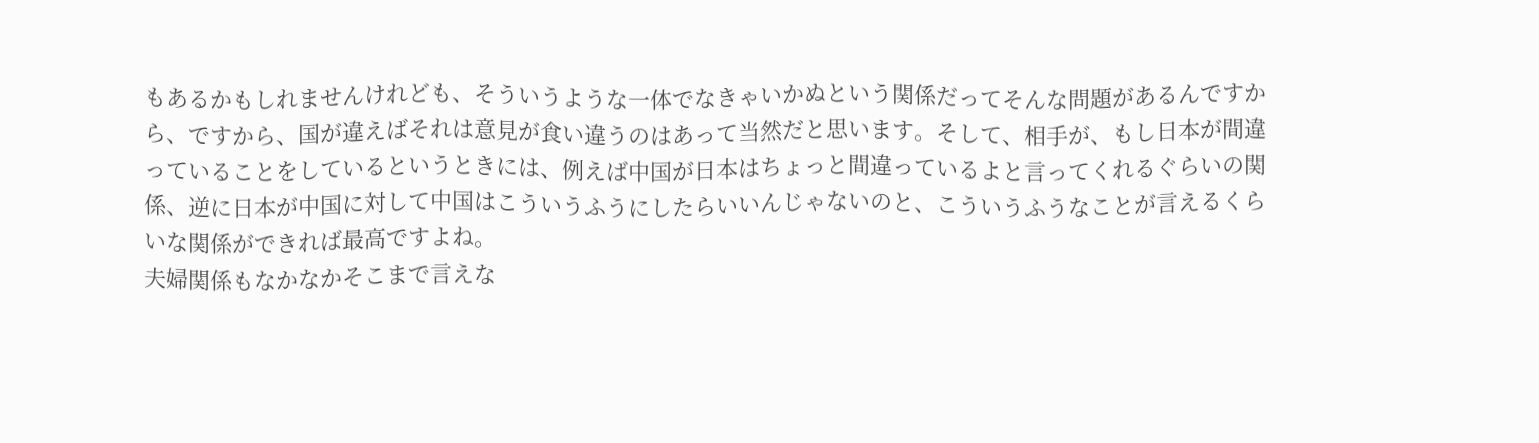もあるかもしれませんけれども、そういうような一体でなきゃいかぬという関係だってそんな問題があるんですから、ですから、国が違えばそれは意見が食い違うのはあって当然だと思います。そして、相手が、もし日本が間違っていることをしているというときには、例えば中国が日本はちょっと間違っているよと言ってくれるぐらいの関係、逆に日本が中国に対して中国はこういうふうにしたらいいんじゃないのと、こういうふうなことが言えるくらいな関係ができれば最高ですよね。
夫婦関係もなかなかそこまで言えな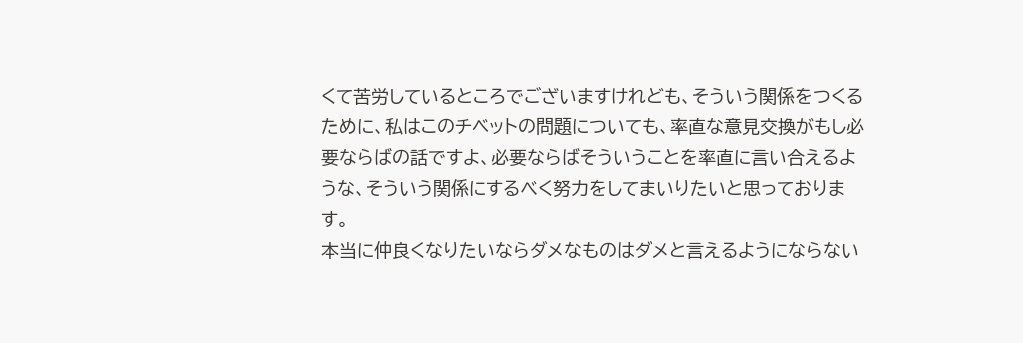くて苦労しているところでございますけれども、そういう関係をつくるために、私はこのチベットの問題についても、率直な意見交換がもし必要ならばの話ですよ、必要ならばそういうことを率直に言い合えるような、そういう関係にするべく努力をしてまいりたいと思っております。
本当に仲良くなりたいならダメなものはダメと言えるようにならない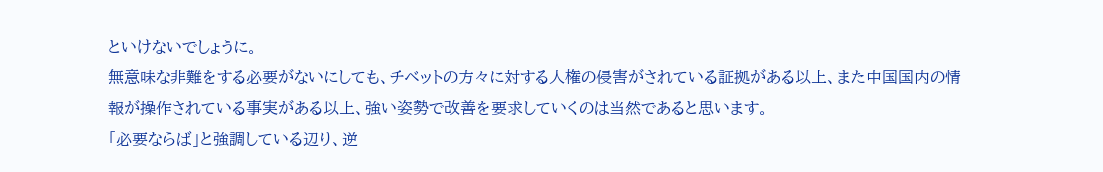といけないでしょうに。
無意味な非難をする必要がないにしても、チベットの方々に対する人権の侵害がされている証拠がある以上、また中国国内の情報が操作されている事実がある以上、強い姿勢で改善を要求していくのは当然であると思います。
「必要ならば」と強調している辺り、逆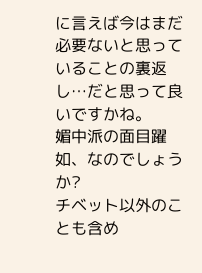に言えば今はまだ必要ないと思っていることの裏返し…だと思って良いですかね。
媚中派の面目躍如、なのでしょうか?
チベット以外のことも含め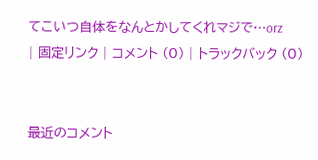てこいつ自体をなんとかしてくれマジで…orz
| 固定リンク | コメント (0) | トラックバック (0)


最近のコメント